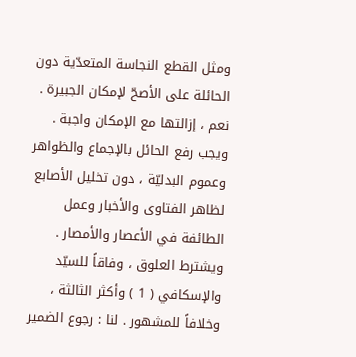ومثل القطع النجاسة المتعدّية دون الحائلة على الأصحّ لإمكان الجبيرة . نعم ، إزالتها مع الإمكان واجبة . ويجب رفع الحائل بالإجماع والظواهر وعموم البدليّة ، دون تخليل الأصابع لظاهر الفتاوى والأخبار وعمل الطائفة في الأعصار والأمصار . ويشترط العلوق ، وفاقاً للسيّد والإسكافي ( 1 ) وأكثر الثالثة ، وخلافاً للمشهور . لنا : رجوع الضمير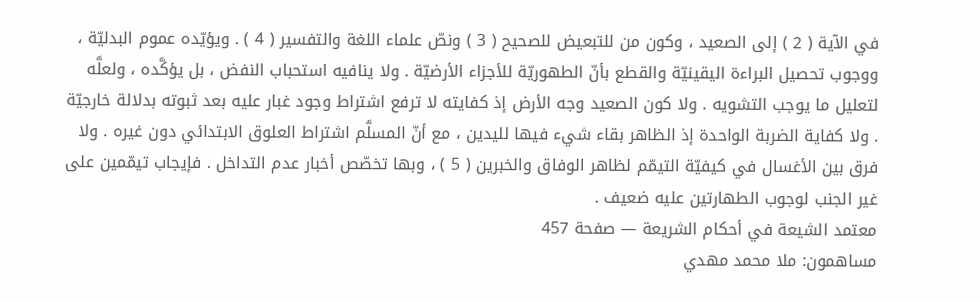في الآية ( 2 ) إلى الصعيد ، وكون من للتبعيض للصحيح ( 3 ) ونصّ علماء اللغة والتفسير ( 4 ) . ويؤيّده عموم البدليّة ، ووجوب تحصيل البراءة اليقينيّة والقطع بأنّ الطهوريّة للأجزاء الأرضيّة . ولا ينافيه استحباب النفض ، بل يؤكَّده ، ولعلَّه لتعليل ما يوجب التشويه . ولا كون الصعيد وجه الأرض إذ كفايته لا ترفع اشتراط وجود غبار عليه بعد ثبوته بدلالة خارجيّة . ولا كفاية الضربة الواحدة إذ الظاهر بقاء شيء فيها لليدين ، مع أنّ المسلَّم اشتراط العلوق الابتدائي دون غيره . ولا فرق بين الأغسال في كيفيّة التيمّم لظاهر الوفاق والخبرين ( 5 ) ، وبها تخصّص أخبار عدم التداخل . فإيجاب تيمّمين على غير الجنب لوجوب الطهارتين عليه ضعيف .
معتمد الشيعة في أحكام الشريعة — صفحة 457
مساهمون: ملا محمد مهدي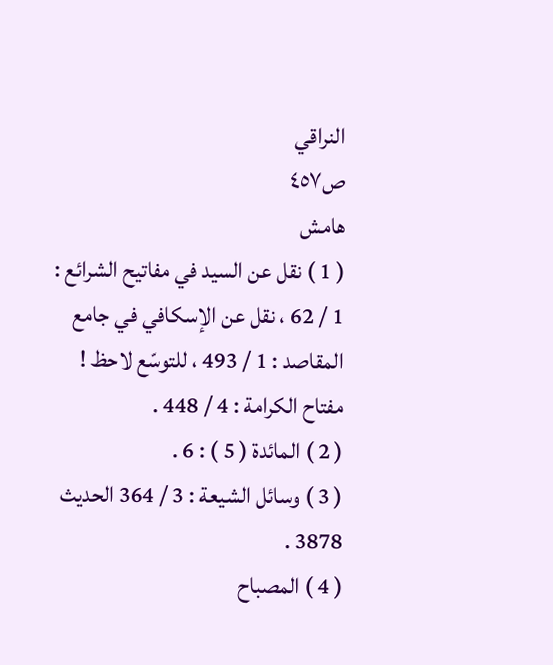النراقي
ص٤٥٧
هامش
( 1 ) نقل عن السيد في مفاتيح الشرائع : 1 / 62 ، نقل عن الإسكافي في جامع المقاصد : 1 / 493 ، للتوسّع لاحظ ! مفتاح الكرامة : 4 / 448 .
( 2 ) المائدة ( 5 ) : 6 .
( 3 ) وسائل الشيعة : 3 / 364 الحديث 3878 .
( 4 ) المصباح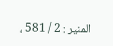المنير : 2 / 581 ،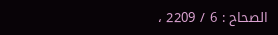الصحاح : 6 / 2209 ،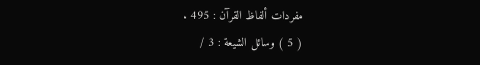مفردات ألفاظ القرآن : 495 .
( 5 ) وسائل الشيعة : 3 /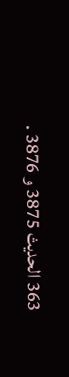363 الحديث 3875 و 3876 .